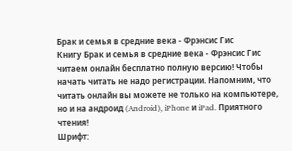Брак и семья в средние века - Фрэнсис Гис
Книгу Брак и семья в средние века - Фрэнсис Гис читаем онлайн бесплатно полную версию! Чтобы начать читать не надо регистрации. Напомним, что читать онлайн вы можете не только на компьютере, но и на андроид (Android), iPhone и iPad. Приятного чтения!
Шрифт: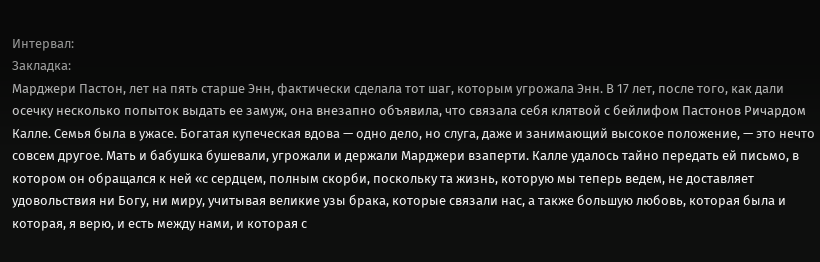Интервал:
Закладка:
Марджери Пастон, лет на пять старше Энн, фактически сделала тот шаг, которым угрожала Энн. В 17 лет, после того, как дали осечку несколько попыток выдать ее замуж, она внезапно объявила, что связала себя клятвой с бейлифом Пастонов Ричардом Калле. Семья была в ужасе. Богатая купеческая вдова — одно дело, но слуга, даже и занимающий высокое положение, — это нечто совсем другое. Мать и бабушка бушевали, угрожали и держали Марджери взаперти. Калле удалось тайно передать ей письмо, в котором он обращался к ней «с сердцем, полным скорби, поскольку та жизнь, которую мы теперь ведем, не доставляет удовольствия ни Богу, ни миру, учитывая великие узы брака, которые связали нас, а также большую любовь, которая была и которая, я верю, и есть между нами, и которая с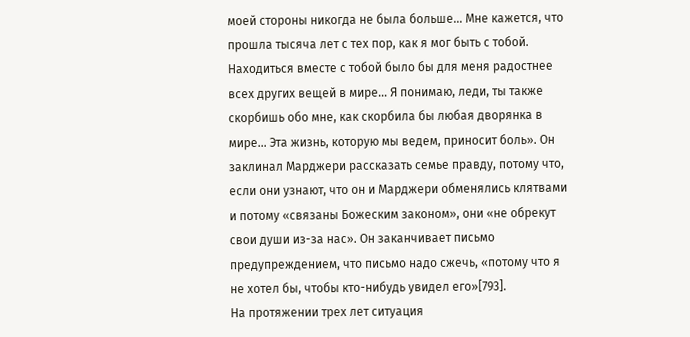моей стороны никогда не была больше… Мне кажется, что прошла тысяча лет с тех пор, как я мог быть с тобой. Находиться вместе с тобой было бы для меня радостнее всех других вещей в мире… Я понимаю, леди, ты также скорбишь обо мне, как скорбила бы любая дворянка в мире… Эта жизнь, которую мы ведем, приносит боль». Он заклинал Марджери рассказать семье правду, потому что, если они узнают, что он и Марджери обменялись клятвами и потому «связаны Божеским законом», они «не обрекут свои души из-за нас». Он заканчивает письмо предупреждением, что письмо надо сжечь, «потому что я не хотел бы, чтобы кто-нибудь увидел его»[793].
На протяжении трех лет ситуация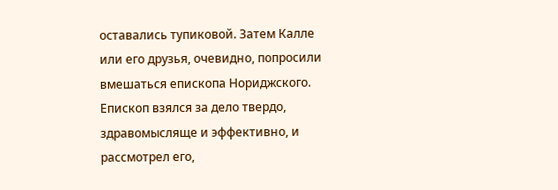оставались тупиковой. Затем Калле или его друзья, очевидно, попросили вмешаться епископа Нориджского. Епископ взялся за дело твердо, здравомысляще и эффективно, и рассмотрел его,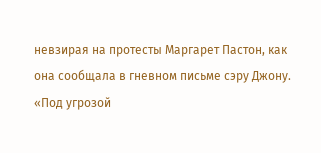невзирая на протесты Маргарет Пастон, как она сообщала в гневном письме сэру Джону. «Под угрозой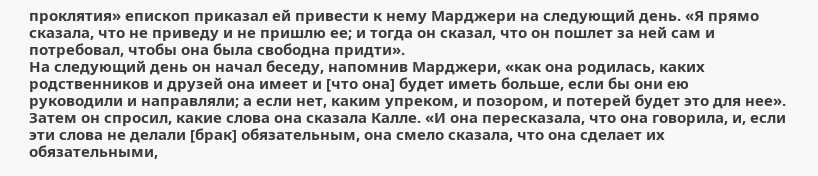проклятия» епископ приказал ей привести к нему Марджери на следующий день. «Я прямо сказала, что не приведу и не пришлю ее; и тогда он сказал, что он пошлет за ней сам и потребовал, чтобы она была свободна придти».
На следующий день он начал беседу, напомнив Марджери, «как она родилась, каких родственников и друзей она имеет и [что она] будет иметь больше, если бы они ею руководили и направляли; а если нет, каким упреком, и позором, и потерей будет это для нее». Затем он спросил, какие слова она сказала Калле. «И она пересказала, что она говорила, и, если эти слова не делали [брак] обязательным, она смело сказала, что она сделает их обязательными,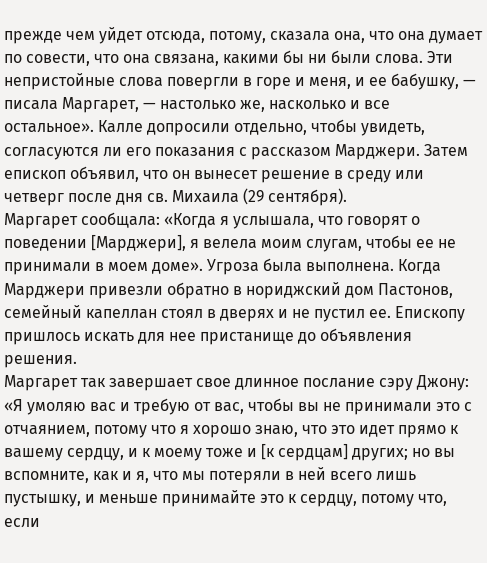прежде чем уйдет отсюда, потому, сказала она, что она думает по совести, что она связана, какими бы ни были слова. Эти непристойные слова повергли в горе и меня, и ее бабушку, — писала Маргарет, — настолько же, насколько и все остальное». Калле допросили отдельно, чтобы увидеть, согласуются ли его показания с рассказом Марджери. Затем епископ объявил, что он вынесет решение в среду или четверг после дня св. Михаила (29 сентября).
Маргарет сообщала: «Когда я услышала, что говорят о поведении [Марджери], я велела моим слугам, чтобы ее не принимали в моем доме». Угроза была выполнена. Когда Марджери привезли обратно в нориджский дом Пастонов, семейный капеллан стоял в дверях и не пустил ее. Епископу пришлось искать для нее пристанище до объявления решения.
Маргарет так завершает свое длинное послание сэру Джону: «Я умоляю вас и требую от вас, чтобы вы не принимали это с отчаянием, потому что я хорошо знаю, что это идет прямо к вашему сердцу, и к моему тоже и [к сердцам] других; но вы вспомните, как и я, что мы потеряли в ней всего лишь пустышку, и меньше принимайте это к сердцу, потому что, если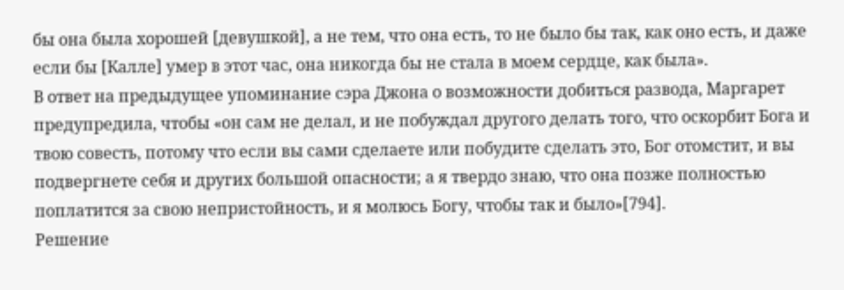бы она была хорошей [девушкой], а не тем, что она есть, то не было бы так, как оно есть, и даже если бы [Калле] умер в этот час, она никогда бы не стала в моем сердце, как была».
В ответ на предыдущее упоминание сэра Джона о возможности добиться развода, Маргарет предупредила, чтобы «он сам не делал, и не побуждал другого делать того, что оскорбит Бога и твою совесть, потому что если вы сами сделаете или побудите сделать это, Бог отомстит, и вы подвергнете себя и других большой опасности; а я твердо знаю, что она позже полностью поплатится за свою непристойность, и я молюсь Богу, чтобы так и было»[794].
Решение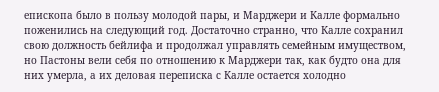епископа было в пользу молодой пары, и Марджери и Калле формально поженились на следующий год. Достаточно странно, что Калле сохранил свою должность бейлифа и продолжал управлять семейным имуществом, но Пастоны вели себя по отношению к Марджери так, как будто она для них умерла, а их деловая переписка с Калле остается холодно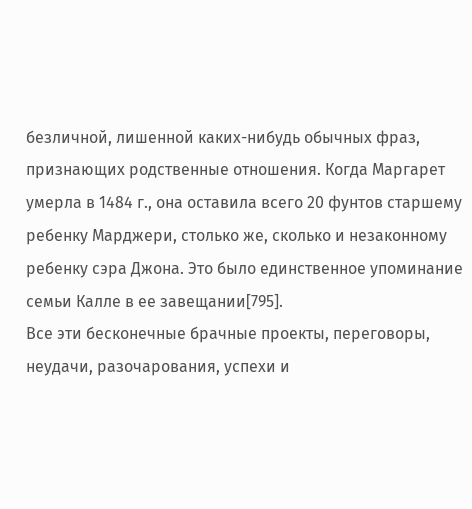безличной, лишенной каких-нибудь обычных фраз, признающих родственные отношения. Когда Маргарет умерла в 1484 г., она оставила всего 20 фунтов старшему ребенку Марджери, столько же, сколько и незаконному ребенку сэра Джона. Это было единственное упоминание семьи Калле в ее завещании[795].
Все эти бесконечные брачные проекты, переговоры, неудачи, разочарования, успехи и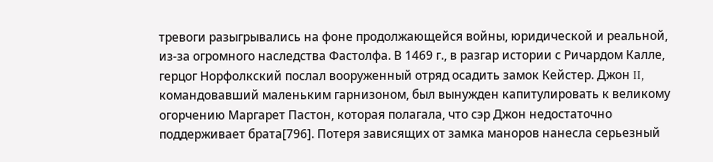тревоги разыгрывались на фоне продолжающейся войны, юридической и реальной, из-за огромного наследства Фастолфа. В 1469 г., в разгар истории с Ричардом Калле, герцог Норфолкский послал вооруженный отряд осадить замок Кейстер. Джон II, командовавший маленьким гарнизоном, был вынужден капитулировать к великому огорчению Маргарет Пастон, которая полагала, что сэр Джон недостаточно поддерживает брата[796]. Потеря зависящих от замка маноров нанесла серьезный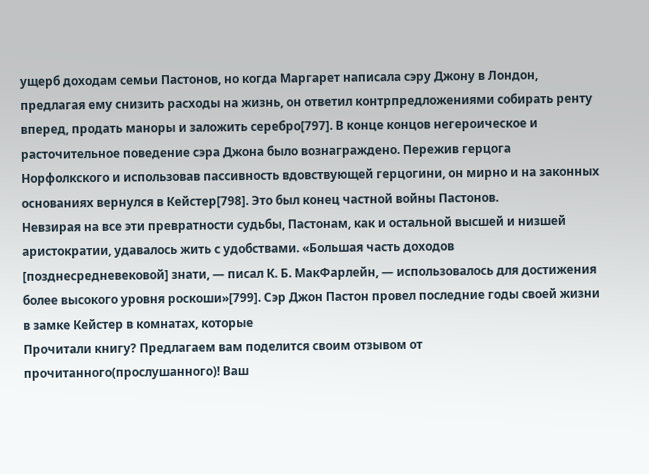ущерб доходам семьи Пастонов, но когда Маргарет написала сэру Джону в Лондон, предлагая ему снизить расходы на жизнь, он ответил контрпредложениями собирать ренту вперед, продать маноры и заложить серебро[797]. В конце концов негероическое и расточительное поведение сэра Джона было вознаграждено. Пережив герцога Норфолкского и использовав пассивность вдовствующей герцогини, он мирно и на законных основаниях вернулся в Кейстер[798]. Это был конец частной войны Пастонов.
Невзирая на все эти превратности судьбы, Пастонам, как и остальной высшей и низшей аристократии, удавалось жить с удобствами. «Большая часть доходов [позднесредневековой] знати, — писал К. Б. МакФарлейн, — использовалось для достижения более высокого уровня роскоши»[799]. Сэр Джон Пастон провел последние годы своей жизни в замке Кейстер в комнатах, которые
Прочитали книгу? Предлагаем вам поделится своим отзывом от прочитанного(прослушанного)! Ваш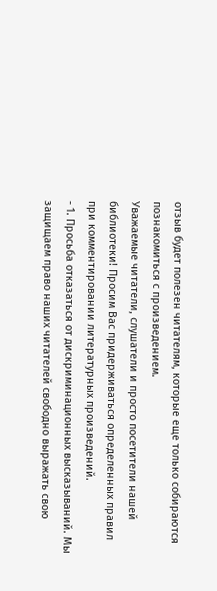отзыв будет полезен читателям, которые еще только собираются познакомиться с произведением.
Уважаемые читатели, слушатели и просто посетители нашей библиотеки! Просим Вас придерживаться определенных правил при комментировании литературных произведений.
- 1. Просьба отказаться от дискриминационных высказываний. Мы защищаем право наших читателей свободно выражать свою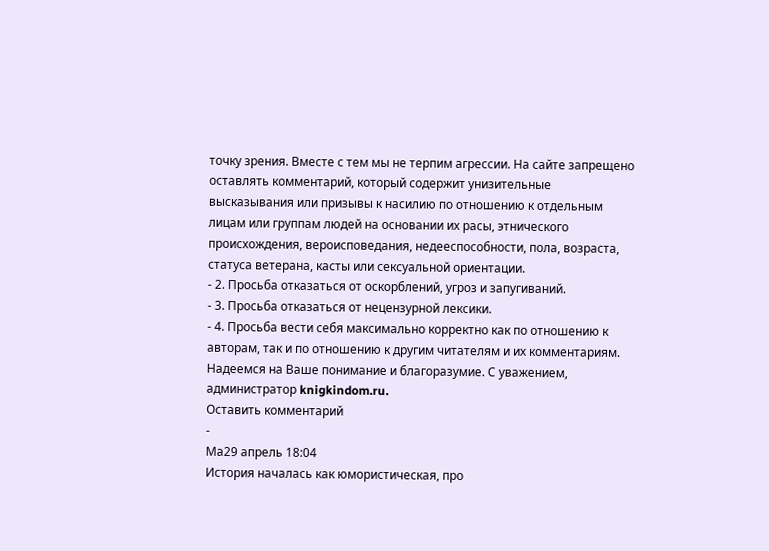точку зрения. Вместе с тем мы не терпим агрессии. На сайте запрещено оставлять комментарий, который содержит унизительные высказывания или призывы к насилию по отношению к отдельным лицам или группам людей на основании их расы, этнического происхождения, вероисповедания, недееспособности, пола, возраста, статуса ветерана, касты или сексуальной ориентации.
- 2. Просьба отказаться от оскорблений, угроз и запугиваний.
- 3. Просьба отказаться от нецензурной лексики.
- 4. Просьба вести себя максимально корректно как по отношению к авторам, так и по отношению к другим читателям и их комментариям.
Надеемся на Ваше понимание и благоразумие. С уважением, администратор knigkindom.ru.
Оставить комментарий
-
Ма29 апрель 18:04
История началась как юмористическая, про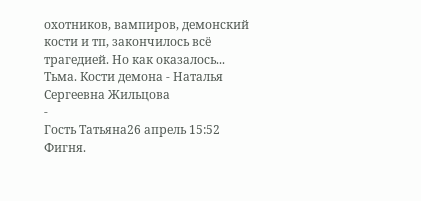охотников, вампиров, демонский кости и тп, закончилось всё трагедией. Но как оказалось...
Тьма. Кости демона - Наталья Сергеевна Жильцова
-
Гость Татьяна26 апрель 15:52
Фигня.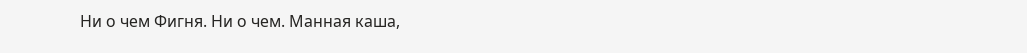Ни о чем Фигня. Ни о чем. Манная каша,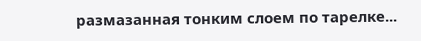размазанная тонким слоем по тарелке...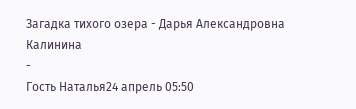Загадка тихого озера - Дарья Александровна Калинина
-
Гость Наталья24 апрель 05:50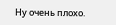Ну очень плохо.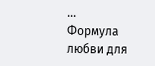...
Формула любви для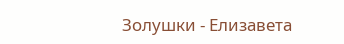Золушки - Елизавета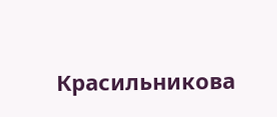Красильникова